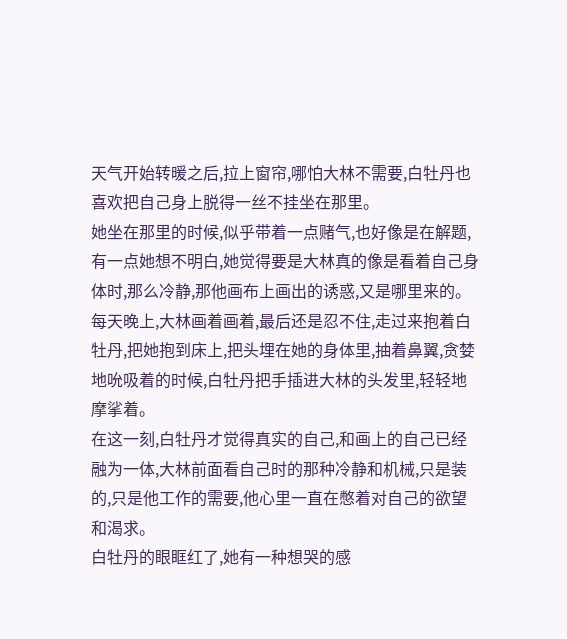天气开始转暖之后,拉上窗帘,哪怕大林不需要,白牡丹也喜欢把自己身上脱得一丝不挂坐在那里。
她坐在那里的时候,似乎带着一点赌气,也好像是在解题,有一点她想不明白,她觉得要是大林真的像是看着自己身体时,那么冷静,那他画布上画出的诱惑,又是哪里来的。
每天晚上,大林画着画着,最后还是忍不住,走过来抱着白牡丹,把她抱到床上,把头埋在她的身体里,抽着鼻翼,贪婪地吮吸着的时候,白牡丹把手插进大林的头发里,轻轻地摩挲着。
在这一刻,白牡丹才觉得真实的自己,和画上的自己已经融为一体,大林前面看自己时的那种冷静和机械,只是装的,只是他工作的需要,他心里一直在憋着对自己的欲望和渴求。
白牡丹的眼眶红了,她有一种想哭的感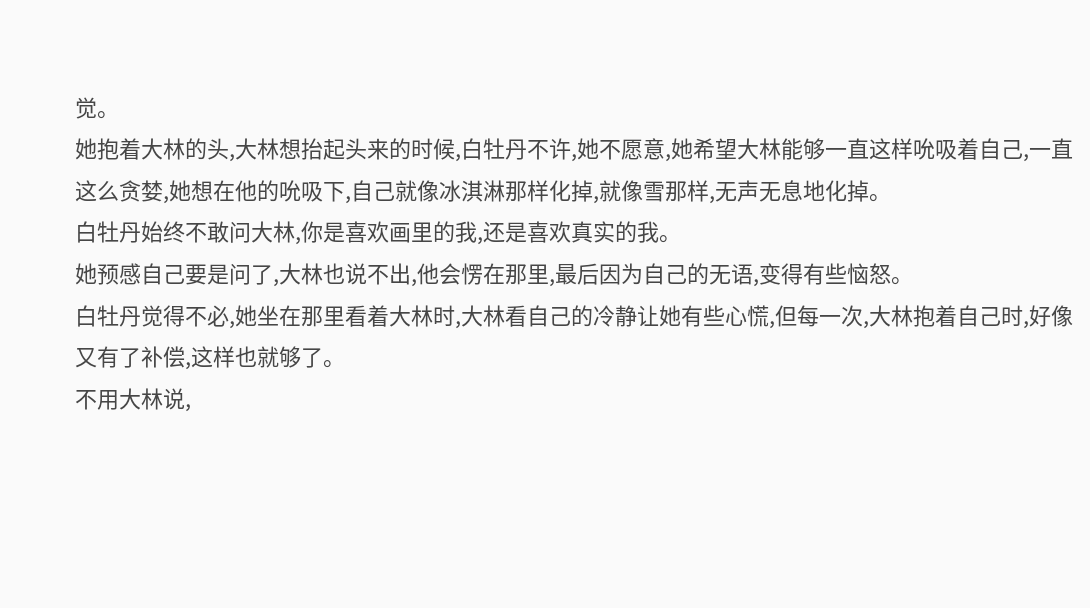觉。
她抱着大林的头,大林想抬起头来的时候,白牡丹不许,她不愿意,她希望大林能够一直这样吮吸着自己,一直这么贪婪,她想在他的吮吸下,自己就像冰淇淋那样化掉,就像雪那样,无声无息地化掉。
白牡丹始终不敢问大林,你是喜欢画里的我,还是喜欢真实的我。
她预感自己要是问了,大林也说不出,他会愣在那里,最后因为自己的无语,变得有些恼怒。
白牡丹觉得不必,她坐在那里看着大林时,大林看自己的冷静让她有些心慌,但每一次,大林抱着自己时,好像又有了补偿,这样也就够了。
不用大林说,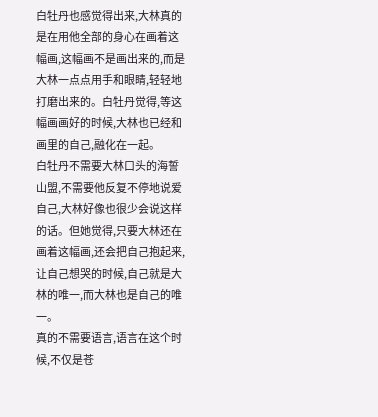白牡丹也感觉得出来,大林真的是在用他全部的身心在画着这幅画,这幅画不是画出来的,而是大林一点点用手和眼睛,轻轻地打磨出来的。白牡丹觉得,等这幅画画好的时候,大林也已经和画里的自己,融化在一起。
白牡丹不需要大林口头的海誓山盟,不需要他反复不停地说爱自己,大林好像也很少会说这样的话。但她觉得,只要大林还在画着这幅画,还会把自己抱起来,让自己想哭的时候,自己就是大林的唯一,而大林也是自己的唯一。
真的不需要语言,语言在这个时候,不仅是苍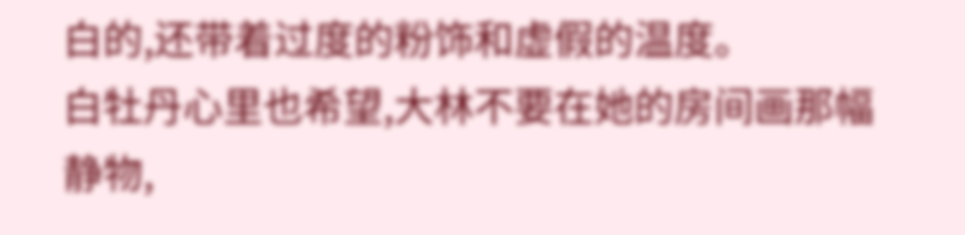白的,还带着过度的粉饰和虚假的温度。
白牡丹心里也希望,大林不要在她的房间画那幅静物,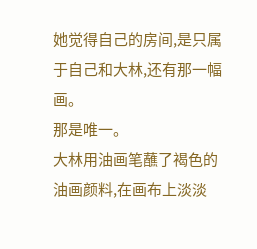她觉得自己的房间,是只属于自己和大林,还有那一幅画。
那是唯一。
大林用油画笔蘸了褐色的油画颜料,在画布上淡淡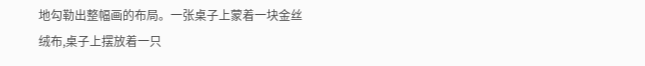地勾勒出整幅画的布局。一张桌子上蒙着一块金丝绒布,桌子上摆放着一只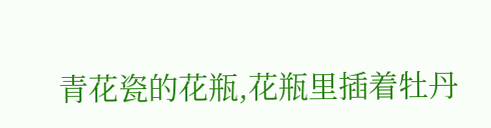青花瓷的花瓶,花瓶里插着牡丹